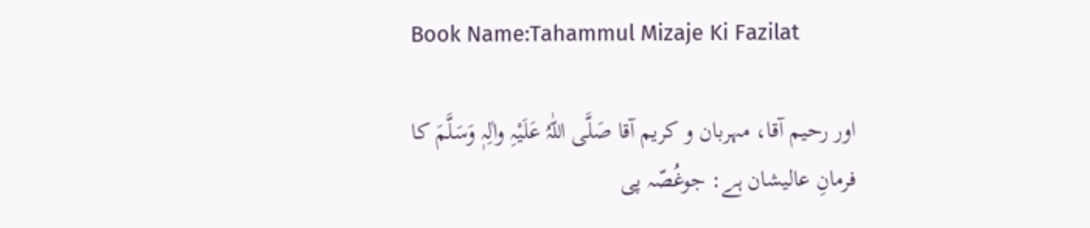Book Name:Tahammul Mizaje Ki Fazilat

اور رحیم آقا، مہربان و کریم آقا صَلَّی اللّٰہُ عَلَیْہِ واٰلِہٖ وَسَلَّمَ کا فرمانِ عالیشان ہے: جوغُصّہ پی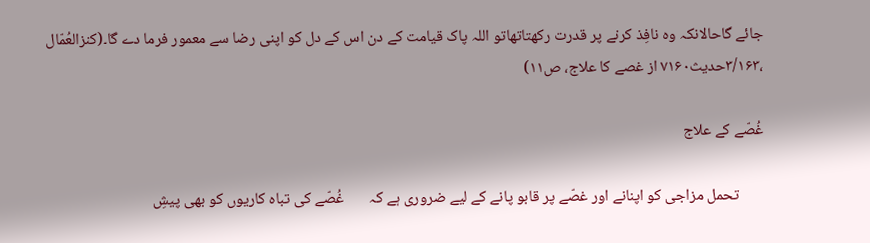جائے گاحالانکہ وہ نافِذ کرنے پر قدرت رکھتاتھاتو اللہ پاک قیامت کے دن اس کے دل کو اپنی رضا سے معمور فرما دے گا۔(کنزالعُمّال ،۳/۱۶۳حديث۷۱۶۰ از غصے کا علاج، ص۱۱)

غُصّے کے علاج

       تحمل مزاجی کو اپنانے اور غصّے پر قابو پانے کے لیے ضروری ہے کہ       غُصّے کی تباہ کاریوں کو بھی پیشِ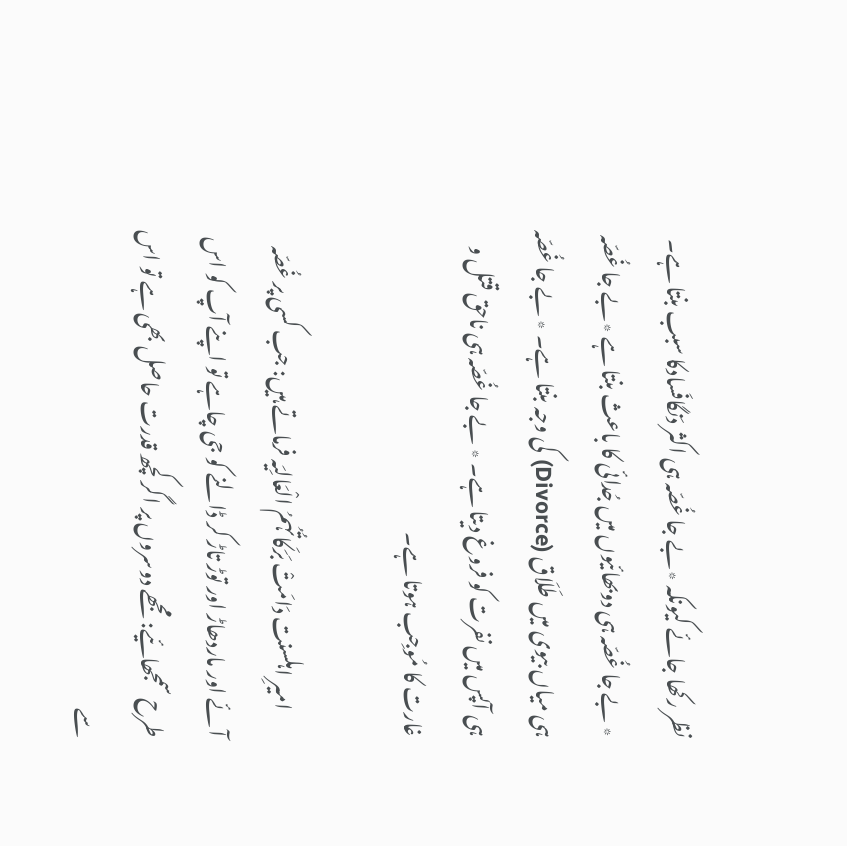نظر رکھا جائے کیونکہ ٭بے جا غُصّہ ہی اکثر دَنگافَسادکا سبب بنتا ہے۔  ٭ بے جا غُصّہ ہی دوبھائیوں میں جُدائی کا باعث بنتا ہے ٭بے جا غُصّہ ہی میاں بیوی میں طَلَاق (Divorce) کی وجہ بنتا ہے۔ ٭ بے جا غُصّہ ہی آپس میں نفرت کو فروغ دیتا ہے۔ ٭ بے جا غُصّہ ہی ناحق قتل و غارت کا مُوجِب ہوتا ہے۔

       امیرِ اہلسنت دَامَتْ بَرَکَاتُہُمُ الْعَالِیَہ فرماتے ہیں: جب کسی پر غُصّہ آئے اور ماردھاڑ اور توڑ تاڑ کر ڈالنے کو جی چاہے تو اپنے آپ کو اس طرح سمجھائیے: مجھے دوسروں پر اگر کچھ قدرت حاصل بھی ہے تو اس سے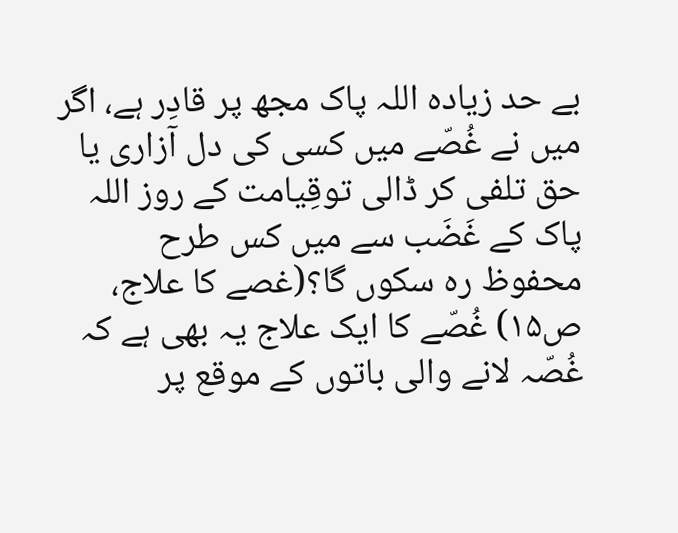بے حد زیادہ اللہ پاک مجھ پر قادِر ہے، اگر میں نے غُصّے میں کسی کی دل آزاری یا حق تلفی کر ڈالی توقِیامت کے روز اللہ پاک کے غَضَب سے میں کس طرح محفوظ رہ سکوں گا؟(غصے کا علاج، ص۱۵) غُصّے کا ایک علاج یہ بھی ہے کہ غُصّہ لانے والی باتوں کے موقع پر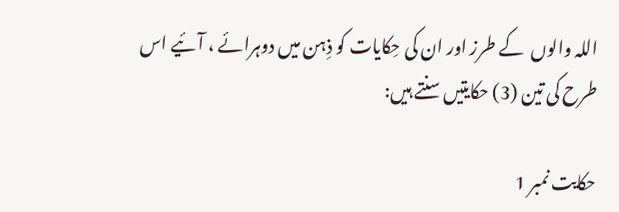اللہ والوں  کے طرز اور ان کی حِکایات کو ذِہن میں دوہرائے ، آئیے اس طرح کی تین (3) حکایتیں سنتے ہیں:

حکایت نمبر 1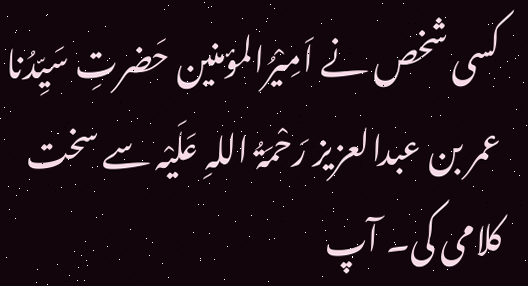کسی شخص نے اَمِیْرُالمؤمنین حَضرتِ سَیِّدُنا عمر بن عبدالعزیز رَحْمَۃُ اللہِ عَلَیْہ سے سخت کلامی کی۔ آپ